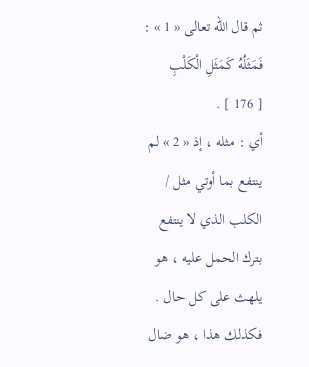ثم قال اللّه تعالى « 1 » :
فَمَثَلُهُ كَمَثَلِ الْكَلْبِ
[ 176 ] .
أي : مثله ، إذ « 2 » لم ينتفع بما أوتي مثل / الكلب الذي لا ينتفع بترك الحمل عليه ، هو يلهث على كل حال . فكذلك هذا ، هو ضال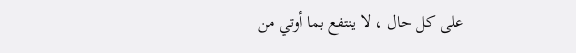على كل حال ، لا ينتفع بما أوتي من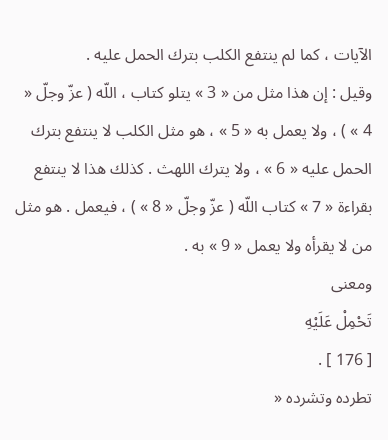الآيات ، كما لم ينتفع الكلب بترك الحمل عليه .
وقيل : إن هذا مثل من « 3 » يتلو كتاب ، اللّه ( عزّ وجلّ « 4 » ) ، ولا يعمل به « 5 » ، هو مثل الكلب لا ينتفع بترك الحمل عليه « 6 » ، ولا يترك اللهث . كذلك هذا لا ينتفع بقراءة « 7 » كتاب اللّه ( عزّ وجلّ « 8 » ) ، فيعمل . هو مثل من لا يقرأه ولا يعمل « 9 » به .
ومعنى
تَحْمِلْ عَلَيْهِ
[ 176 ] .
تطرده وتشرده «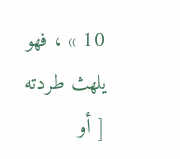10 » ، فهو يلهث طردته [ أو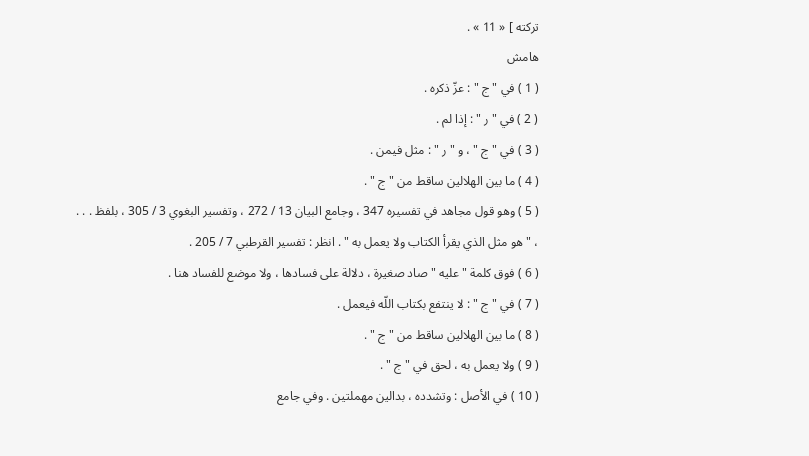تركته ] « 11 » .
هامش
( 1 ) في " ج " : عزّ ذكره .
( 2 ) في " ر " : إذا لم .
( 3 ) في " ج " ، و " ر " : مثل فيمن .
( 4 ) ما بين الهلالين ساقط من " ج " .
( 5 ) وهو قول مجاهد في تفسيره 347 ، وجامع البيان 13 / 272 ، وتفسير البغوي 3 / 305 ، بلفظ . . . ، " هو مثل الذي يقرأ الكتاب ولا يعمل به " . انظر : تفسير القرطبي 7 / 205 .
( 6 ) فوق كلمة " عليه " صاد صغيرة ، دلالة على فسادها ، ولا موضع للفساد هنا .
( 7 ) في " ج " : لا ينتفع بكتاب اللّه فيعمل .
( 8 ) ما بين الهلالين ساقط من " ج " .
( 9 ) ولا يعمل به ، لحق في " ج " .
( 10 ) في الأصل : وتشدده ، بدالين مهملتين . وفي جامع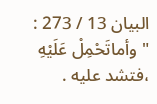البيان 13 / 273 : " وأماتَحْمِلْ عَلَيْهِ ،فتشد عليه .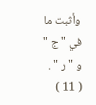وأثبت ما في " ج " و " ر " .
( 11 )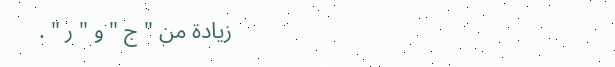زيادة من " ج " و " ر " .